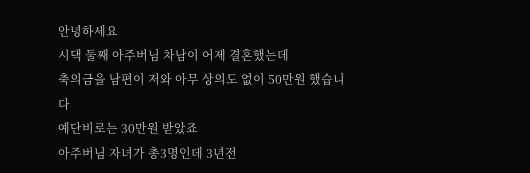안녕하세요
시댁 둘째 아주버님 차남이 어제 결혼했는데
축의금을 남편이 저와 아무 상의도 없이 50만원 했습니다
예단비로는 30만원 받았죠
아주버님 자녀가 총3명인데 3년전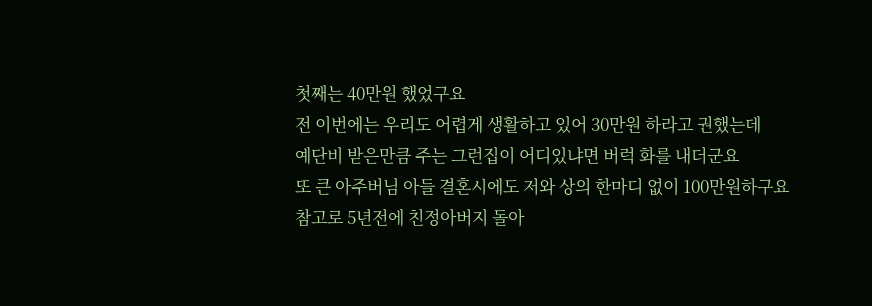첫째는 40만원 했었구요
전 이번에는 우리도 어렵게 생활하고 있어 30만원 하라고 권했는데
예단비 받은만큼 주는 그런집이 어디있냐면 버럭 화를 내더군요
또 큰 아주버님 아들 결혼시에도 저와 상의 한마디 없이 100만원하구요
참고로 5년전에 친정아버지 돌아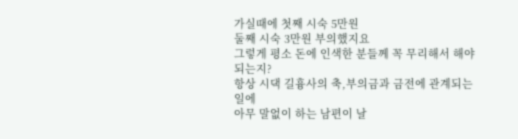가실때에 첫째 시숙 5만원
둘째 시숙 3만원 부의했지요
그렇게 평소 돈에 인색한 분들께 꼭 무리해서 해야 되는지?
항상 시댁 길흉사의 축,부의금과 금전에 관계되는 일에
아무 말없이 하는 남편이 날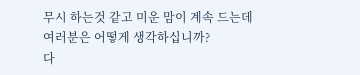무시 하는것 같고 미운 맘이 계속 드는데
여러분은 어떻게 생각하십니까?
다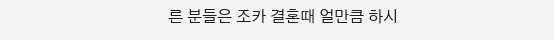른 분들은 조카 결혼때 얼만큼 하시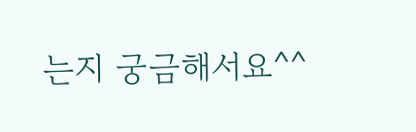는지 궁금해서요^^